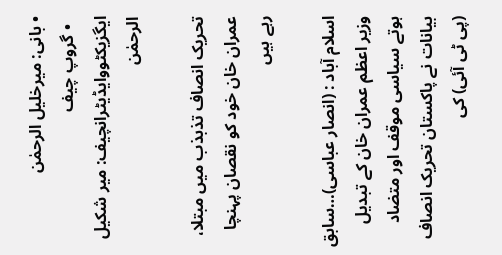• بانی: میرخلیل الرحمٰن
  • گروپ چیف ایگزیکٹووایڈیٹرانچیف: میر شکیل الرحمٰن

تحریک انصاف تذبذب میں مبتلا، عمران خان خود کو نقصان پہنچا رہے ہیں

اسلام آباد : (انصار عباسی)…سابق وزیر اعظم عمران خان کے تبدیل ہوتے سیاسی موقف اور متضاد بیانات نے پاکستان تحریک انصاف (پی ٹی آئی) کی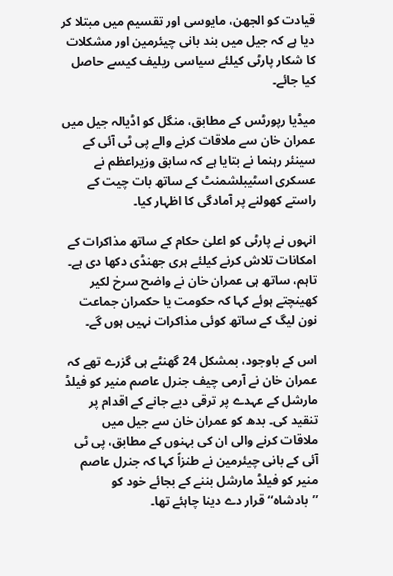قیادت کو الجھن، مایوسی اور تقسیم میں مبتلا کر دیا ہے کہ جیل میں بند بانی چیئرمین اور مشکلات کا شکار پارٹی کیلئے سیاسی ریلیف کیسے حاصل کیا جائے۔

میڈیا رپورٹس کے مطابق، منگل کو اڈیالہ جیل میں عمران خان سے ملاقات کرنے والے پی ٹی آئی کے سینئر رہنما نے بتایا ہے کہ سابق وزیراعظم نے عسکری اسٹیبلشمنٹ کے ساتھ بات چیت کے راستے کھولنے پر آمادگی کا اظہار کیا۔

انہوں نے پارٹی کو اعلیٰ حکام کے ساتھ مذاکرات کے امکانات تلاش کرنے کیلئے ہری جھنڈی دکھا دی ہے۔ تاہم، ساتھ ہی عمران خان نے واضح سرخ لکیر کھینچتے ہوئے کہا کہ حکومت یا حکمران جماعت نون لیگ کے ساتھ کوئی مذاکرات نہیں ہوں گے۔

اس کے باوجود، بمشکل 24 گھنٹے ہی گزرے تھے کہ عمران خان نے آرمی چیف جنرل عاصم منیر کو فیلڈ مارشل کے عہدے پر ترقی دیے جانے کے اقدام پر تنقید کی۔ بدھ کو عمران خان سے جیل میں ملاقات کرنے والی ان کی بہنوں کے مطابق، پی ٹی آئی کے بانی چیئرمین نے طنزاً کہا کہ جنرل عاصم منیر کو فیلڈ مارشل بننے کے بجائے خود کو ’’بادشاہ‘‘ قرار دے دینا چاہئے تھا۔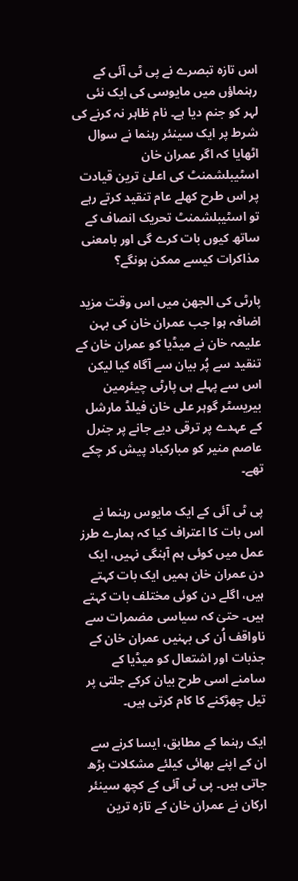اس تازہ تبصرے نے پی ٹی آئی کے رہنماؤں میں مایوسی کی ایک نئی لہر کو جنم دیا ہے۔ نام ظاہر نہ کرنے کی شرط پر ایک سینئر رہنما نے سوال اٹھایا کہ اگر عمران خان اسٹیبلشمنٹ کی اعلیٰ ترین قیادت پر اس طرح کھلے عام تنقید کرتے رہے تو اسٹیبلشمنٹ تحریک انصاف کے ساتھ کیوں بات کرے گی اور بامعنی مذاکرات کیسے ممکن ہونگے؟

پارٹی کی الجھن میں اس وقت مزید اضافہ ہوا جب عمران خان کی بہن علیمہ خان نے میڈیا کو عمران خان کے تنقید سے پُر بیان سے آگاہ کیا لیکن اس سے پہلے ہی پارٹی چیئرمین بیریسٹر گوہر علی خان فیلڈ مارشل کے عہدے پر ترقی دیے جانے پر جنرل عاصم منیر کو مبارکباد پیش کر چکے تھے۔

پی ٹی آئی کے ایک مایوس رہنما نے اس بات کا اعتراف کیا کہ ہمارے طرز عمل میں کوئی ہم آہنگی نہیں، ایک دن عمران خان ہمیں ایک بات کہتے ہیں، اگلے دن کوئی مختلف بات کہتے ہیں۔ حتیٰ کہ سیاسی مضمرات سے ناواقف اُن کی بہنیں عمران خان کے جذبات اور اشتعال کو میڈیا کے سامنے اسی طرح بیان کرکے جلتی پر تیل چھڑکنے کا کام کرتی ہیں۔

ایک رہنما کے مطابق، ایسا کرنے سے ان کے اپنے بھائی کیلئے مشکلات بڑھ جاتی ہیں۔ پی ٹی آئی کے کچھ سینئر ارکان نے عمران خان کے تازہ ترین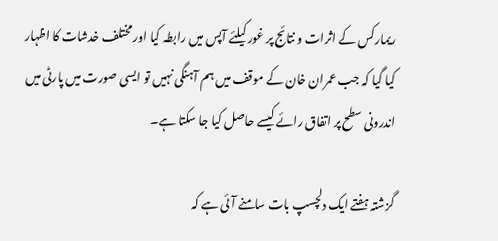ریمارکس کے اثرات و نتائج پر غور کیلئے آپس میں رابطہ کیا اور مختلف خدشات کا اظہار کیا گیا کہ جب عمران خان کے موقف میں ہم آہنگی نہیں تو ایسی صورت میں پارٹی میں اندرونی سطح پر اتفاق رائے کیسے حاصل کیا جا سکتا ہے۔

گزشتہ ہفتے ایک دلچسپ بات سامنے آئی ہے کہ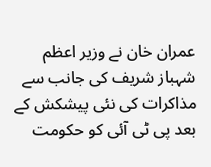عمران خان نے وزیر اعظم شہباز شریف کی جانب سے مذاکرات کی نئی پیشکش کے بعد پی ٹی آئی کو حکومت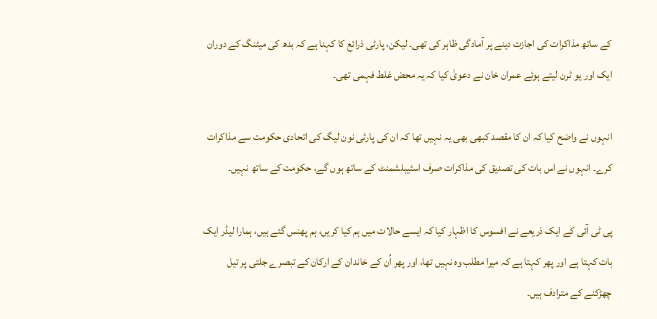کے ساتھ مذاکرات کی اجازت دینے پر آمادگی ظاہر کی تھی۔ لیکن، پارٹی ذرائع کا کہنا ہے کہ بدھ کی میٹنگ کے دوران ایک اور یو ٹرن لیتے ہوئے عمران خان نے دعویٰ کیا کہ یہ محض غلط فہمی تھی۔

انہوں نے واضح کیا کہ ان کا مقصد کبھی بھی یہ نہیں تھا کہ ان کی پارٹی نون لیگ کی اتحادی حکومت سے مذاکرات کرے۔ انہوں نے اس بات کی تصدیق کی مذاکرات صرف اسٹیبلشمنٹ کے ساتھ ہوں گے، حکومت کے ساتھ نہیں۔

پی ٹی آئی کے ایک ذریعے نے افسوس کا اظہار کیا کہ ایسے حالات میں ہم کیا کریں، ہم پھنس گئے ہیں، ہمارا لیڈر ایک بات کہتا ہے اور پھر کہتا ہے کہ میرا مطلب وہ نہیں تھا، اور پھر اُن کے خاندان کے ارکان کے تبصرے جلتی پر تیل چھڑکنے کے مترادف ہیں۔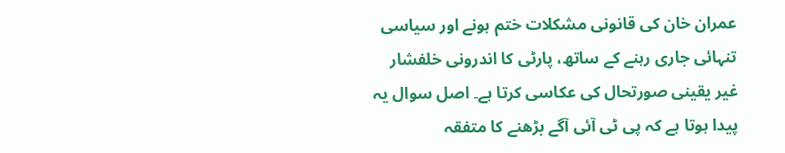عمران خان کی قانونی مشکلات ختم ہونے اور سیاسی تنہائی جاری رہنے کے ساتھ، پارٹی کا اندرونی خلفشار غیر یقینی صورتحال کی عکاسی کرتا ہے۔ اصل سوال یہ پیدا ہوتا ہے کہ پی ٹی آئی آگے بڑھنے کا متفقہ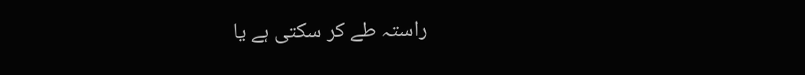راستہ طے کر سکتی ہے یا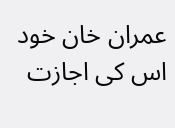عمران خان خود اس کی اجازت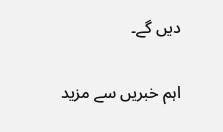دیں گے۔

اہم خبریں سے مزید